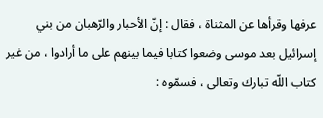عرفها وقرأها عن المثناة ، فقال : إنّ الأحبار والرّهبان من بني إسرائيل بعد موسى وضعوا كتابا فيما بينهم على ما أرادوا ، من غير كتاب اللّه تبارك وتعالى ، فسمّوه :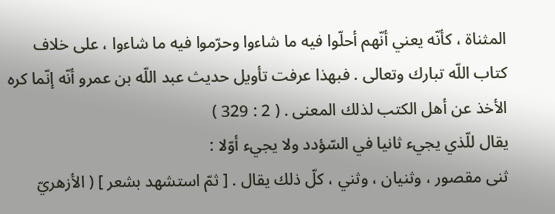المثناة ، كأنّه يعني أنّهم أحلّوا فيه ما شاءوا وحرّموا فيه ما شاءوا ، على خلاف كتاب اللّه تبارك وتعالى . فبهذا عرفت تأويل حديث عبد اللّه بن عمرو أنّه إنّما كره الأخذ عن أهل الكتب لذلك المعنى . ( 2 : 329 )
يقال للّذي يجيء ثانيا في السّؤدد ولا يجيء أوّلا :
ثنى مقصور ، وثنيان ، وثني ، كلّ ذلك يقال . [ ثمّ استشهد بشعر ] ( الأزهريّ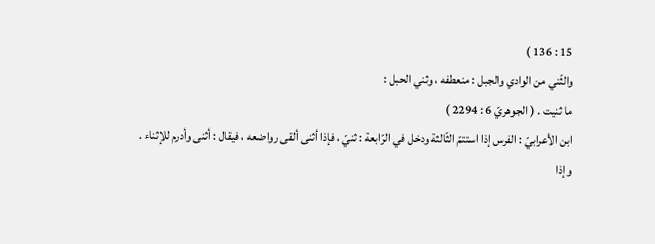15 : 136 )
والثّني من الوادي والجبل : منعطفه ، وثني الحبل :
ما ثنيت . ( الجوهريّ 6 : 2294 )
ابن الأعرابيّ : الفرس إذا استتمّ الثّالثة ودخل في الرّابعة : ثنيّ ، فإذا أثنى ألقى رواضعه ، فيقال : أثنى وأدرم للإثناء .
وإذا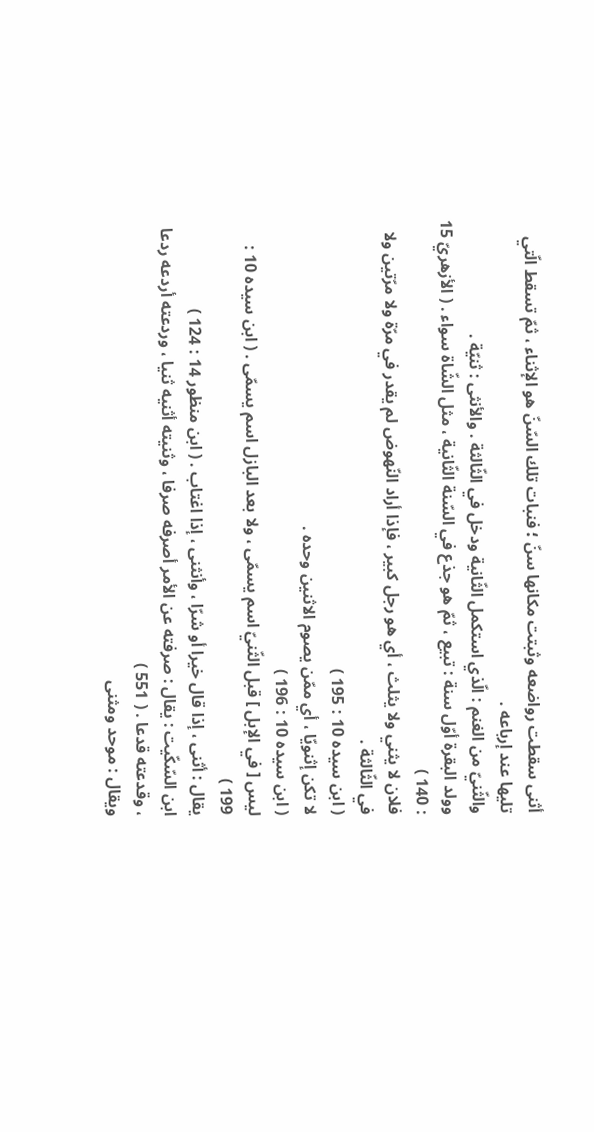أثنى سقطت رواضعه وثبتت مكانها سنّ ؛ فنبات تلك السّنّ هو الإثناء ، ثمّ تسقط الّتي تليها عند إرباعه .
والثّنيّ من الغنم : الّذي استكمل الثّانية ودخل في الثّالثة . والأنثى : ثنيّة .
وولد البقرة أوّل سنة : تبيع ، ثمّ هو جذع في السّنة الثّانية ، مثل الشّاة سواء . ( الأزهريّ 15 : 140 )
فلان لا يثني ولا يثلث ، أي هو رجل كبير ، فإذا أراد النّهوض لم يقدر في مرّة ولا مرّتين ولا في الثّالثة .
( ابن سيده 10 : 195 )
لا تكن إثنويّا ، أي ممّن يصوم الاثنين وحده .
( ابن سيده 10 : 196 )
ليس [ في الإبل ] قبل الثّنيّ اسم يسمّى ، ولا بعد البازل اسم يسمّى . ( ابن سيده 10 : 199 )
يقال : أثنى ، إذا قال خيرا أو شرّا ، وأنثنى ، إذا اغتاب . ( ابن منظور 14 : 124 )
ابن السّكّيت : يقال : صرفته عن الأمر أصرفه صرفا ، وثنيته أثنيه ثنيا ، وردعته أردعه ردعا ، وقدعته قدعا . ( 551 )
ويقال : موحد ومثنى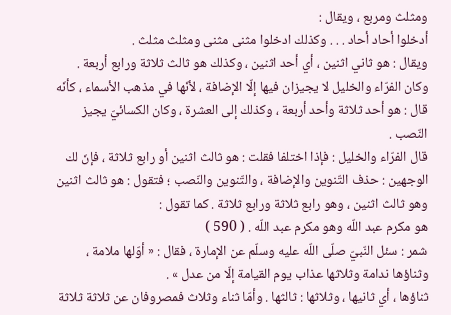ومثلث ومربع ، ويقال :
أدخلوا أحاد أحاد . . . وكذلك ادخلوا مثنى مثنى ومثلث مثلث .
ويقال : هو ثاني اثنين ، أي أحد اثنين ، وكذلك هو ثالث ثلاثة ورابع أربعة .
وكان الفرّاء والخليل لا يجيزان فيها إلّا الإضافة ، لأنّها في مذهب الأسماء ، كأنّه قال : هو أحد ثلاثة وأحد أربعة ، وكذلك إلى العشرة ، وكان الكسائيّ يجيز النّصب .
قال الفرّاء والخليل : فإذا اختلفا فقلت : هو ثالث اثنين أو رابع ثلاثة ، فإنّ لك الوجهين : حذف التّنوين والإضافة ، والتّنوين والنّصب ؛ فتقول : هو ثالث اثنين وهو ثالث اثنين ، وهو رابع ثلاثة ورابع ثلاثة . كما تقول :
هو مكرم عبد اللّه وهو مكرم عبد اللّه . ( 590 )
شمر : سئل النّبيّ صلّى اللّه عليه وسلّم عن الإمارة ، فقال : « أوّلها ملامة ، وثناؤها ندامة وثلاثها عذاب يوم القيامة إلّا من عدل » .
ثناؤها ، أي ثانيها ، وثلاثها : ثالثها . وأمّا ثناء وثلاث فمصروفان عن ثلاثة ثلاثة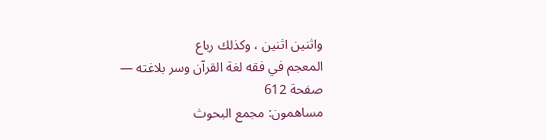واثنين اثنين ، وكذلك رباع
المعجم في فقه لغة القرآن وسر بلاغته — صفحة 612
مساهمون: مجمع البحوث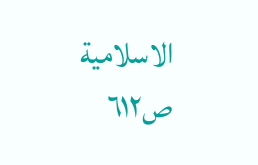الاسلامية
ص٦١٢